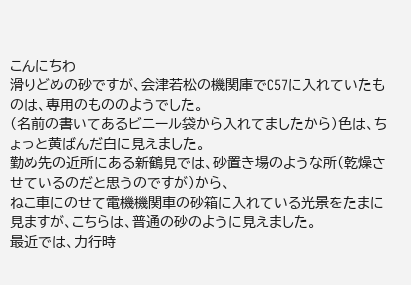こんにちわ
滑りどめの砂ですが、会津若松の機関庫でC57に入れていたものは、専用のもののようでした。
(名前の書いてあるビニール袋から入れてましたから)色は、ちょっと黄ばんだ白に見えました。
勤め先の近所にある新鶴見では、砂置き場のような所(乾燥させているのだと思うのですが)から、
ねこ車にのせて電機機関車の砂箱に入れている光景をたまに見ますが、こちらは、普通の砂のように見えました。
最近では、力行時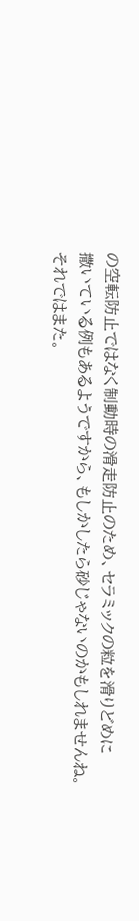の空転防止ではなく制動時の滑走防止のため、セラミックの粒を滑りどめに
撒いている例もあるようですから、もしかしたら砂じゃないのかもしれませんね。
それではまた。